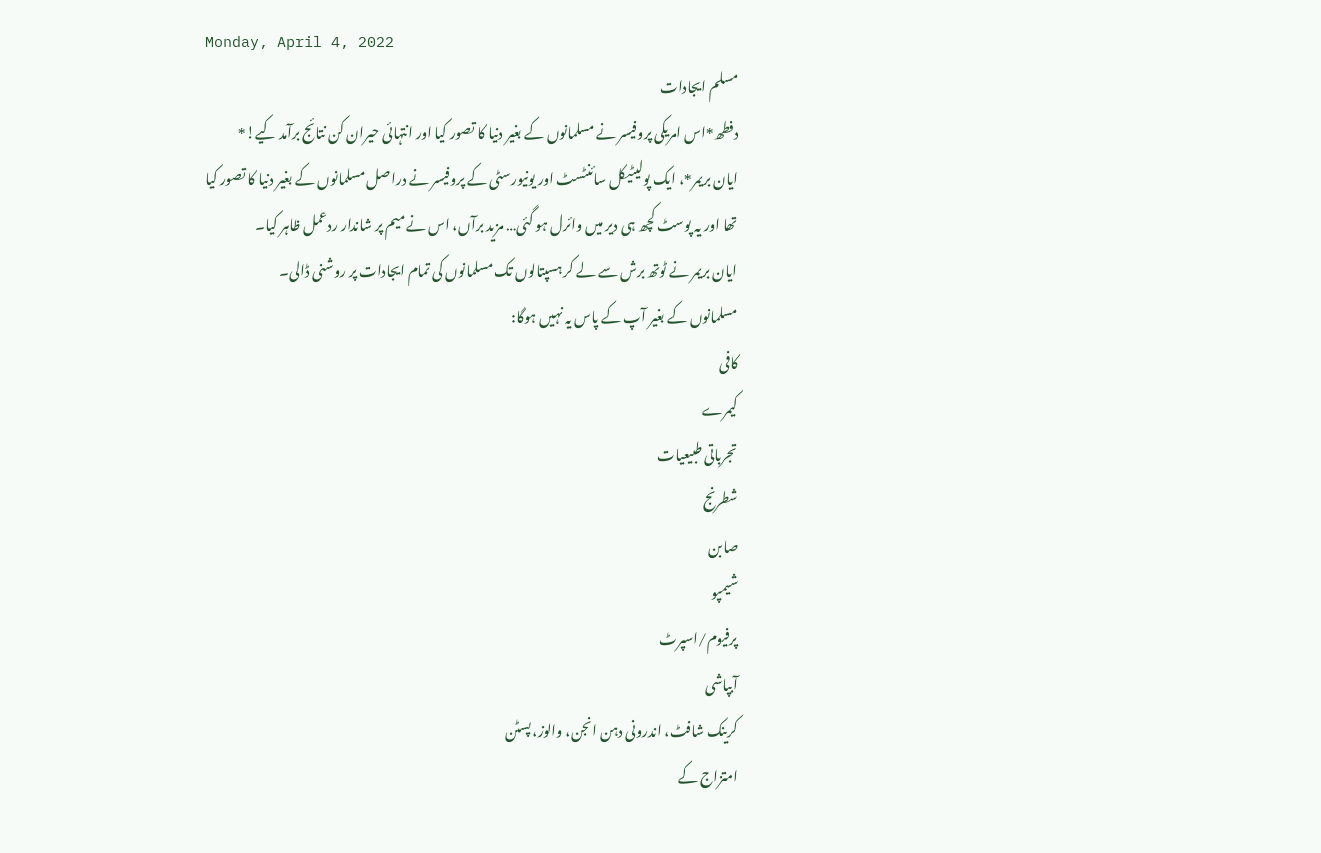Monday, April 4, 2022
مسلم ایجادات
دفطھ*اس امریکی پروفیسر نے مسلمانوں کے بغیر دنیا کا تصور کیا اور انتہائی حیران کن نتائج برآمد کیے!*
ایان بریمر*، ایک پولیٹیکل سائنٹسٹ اور یونیورسٹی کے پروفیسر نے دراصل مسلمانوں کے بغیر دنیا کا تصور کیا تھا اور یہ پوسٹ کچھ ہی دیر میں وائرل ہو گئی… مزید برآں، اس نے میم پر شاندار ردعمل ظاہر کیا۔
ایان بریمر نے ٹوتھ برش سے لے کر ہسپتالوں تک مسلمانوں کی تمام ایجادات پر روشنی ڈالی۔
مسلمانوں کے بغیر آپ کے پاس یہ نہیں ہوگا:
کافی
کیمرے
تجرباتی طبیعیات
شطرنج
صابن
شیمپو
پرفیوم/اسپرٹ
آبپاشی
کرینک شافٹ، اندرونی دہن انجن، والوز، پسٹن
امتزاج کے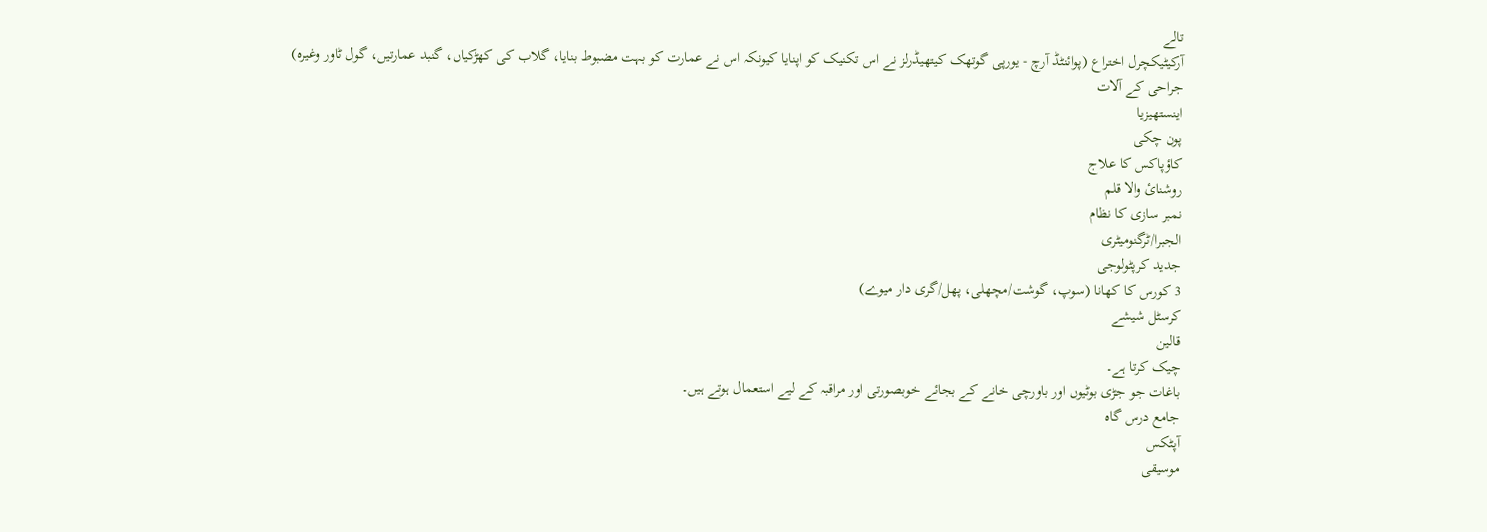تالے
آرکیٹیکچرل اختراع (پوائنٹڈ آرچ - یورپی گوتھک کیتھیڈرلز نے اس تکنیک کو اپنایا کیونکہ اس نے عمارت کو بہت مضبوط بنایا، گلاب کی کھڑکیاں، گنبد عمارتیں، گول ٹاور وغیرہ)
جراحی کے آلات
اینستھیزیا
پون چکی
کاؤپاکس کا علاج
روشنائ والا قلم
نمبر سازی کا نظام
الجبرا/ٹرگنومیٹری
جدید کرپٹولوجی
3 کورس کا کھانا (سوپ، گوشت/مچھلی، پھل/گری دار میوے)
کرسٹل شیشے
قالین
چیک کرتا ہے۔
باغات جو جڑی بوٹیوں اور باورچی خانے کے بجائے خوبصورتی اور مراقبہ کے لیے استعمال ہوتے ہیں۔
جامع درس گاہ
آپٹکس
موسیقی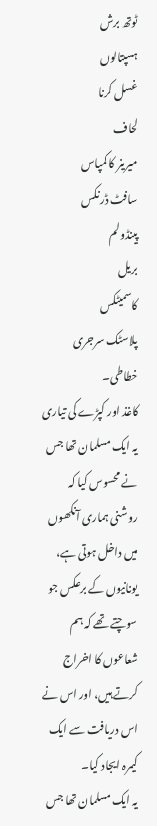ٹوتھ برش
ہسپتالوں
غسل کرنا
لحاف
میرینر کا کمپاس
سافٹ ڈرنکس
پینڈولم
بریل
کاسمیٹکس
پلاسٹک سرجری
خطاطی۔
کاغذ اور کپڑے کی تیاری
یہ ایک مسلمان تھا جس نے محسوس کیا کہ روشنی ہماری آنکھوں میں داخل ہوتی ہے، یونانیوں کے برعکس جو سوچتے تھے کہ ہم شعاعوں کا اخراج کرتے ہیں، اور اس نے اس دریافت سے ایک کیمرہ ایجاد کیا۔
یہ ایک مسلمان تھا جس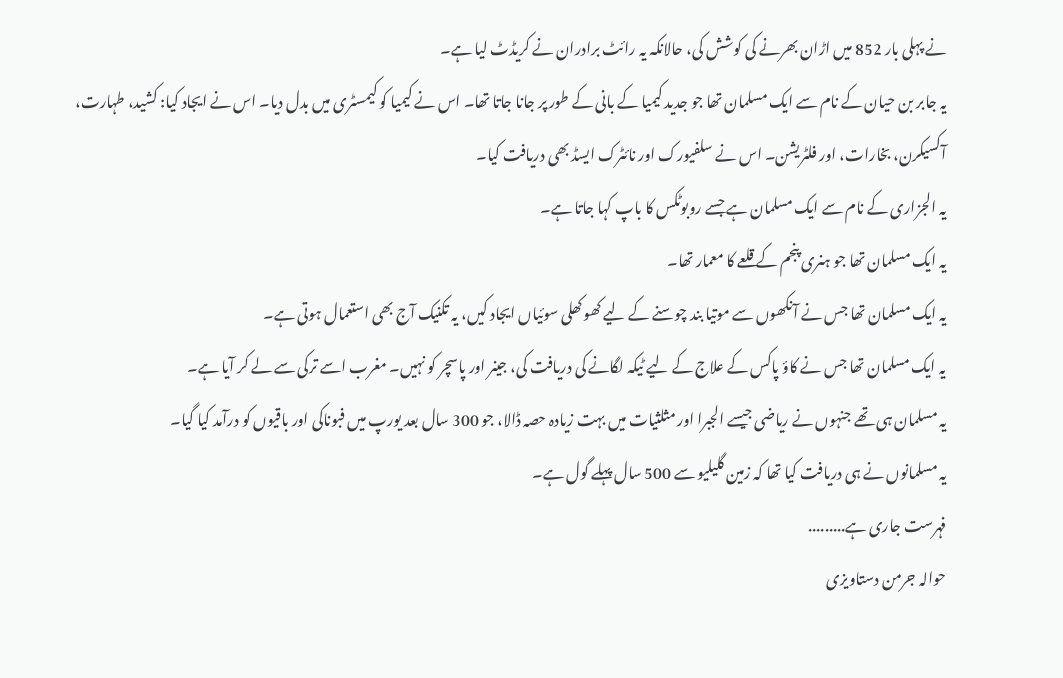نے پہلی بار 852 میں اڑان بھرنے کی کوشش کی، حالانکہ یہ رائٹ برادران نے کریڈٹ لیا ہے۔
یہ جابر بن حیان کے نام سے ایک مسلمان تھا جو جدید کیمیا کے بانی کے طور پر جانا جاتا تھا۔ اس نے کیمیا کو کیمسٹری میں بدل دیا۔ اس نے ایجاد کیا: کشید، طہارت، آکسیکرن، بخارات، اور فلٹریشن۔ اس نے سلفیورک اور نائٹرک ایسڈ بھی دریافت کیا۔
یہ الجزاری کے نام سے ایک مسلمان ہے جسے روبوٹکس کا باپ کہا جاتا ہے۔
یہ ایک مسلمان تھا جو ہنری پنجم کے قلعے کا معمار تھا۔
یہ ایک مسلمان تھا جس نے آنکھوں سے موتیا بند چوسنے کے لیے کھوکھلی سوئیاں ایجاد کیں، یہ تکنیک آج بھی استعمال ہوتی ہے۔
یہ ایک مسلمان تھا جس نے کاؤ پاکس کے علاج کے لیے ٹیکہ لگانے کی دریافت کی، جینر اور پاسچر کو نہیں۔ مغرب اسے ترکی سے لے کر آیا ہے۔
یہ مسلمان ہی تھے جنہوں نے ریاضی جیسے الجبرا اور مثلثیات میں بہت زیادہ حصہ ڈالا، جو 300 سال بعد یورپ میں فبوناکی اور باقیوں کو درآمد کیا گیا۔
یہ مسلمانوں نے ہی دریافت کیا تھا کہ زمین گلیلیو سے 500 سال پہلے گول ہے۔
فہرست جاری ہے.........
حوالہ جرمن دستاویزی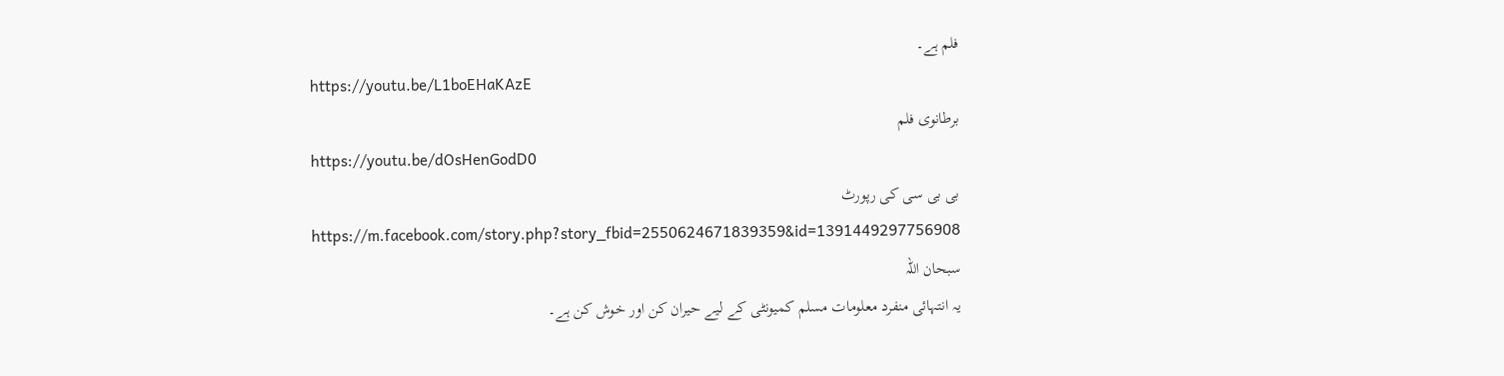فلم ہے۔
https://youtu.be/L1boEHaKAzE
برطانوی فلم
https://youtu.be/dOsHenGodD0
بی بی سی کی رپورٹ
https://m.facebook.com/story.php?story_fbid=2550624671839359&id=1391449297756908
سبحان اللہ
یہ انتہائی منفرد معلومات مسلم کمیونٹی کے لیے حیران کن اور خوش کن ہے۔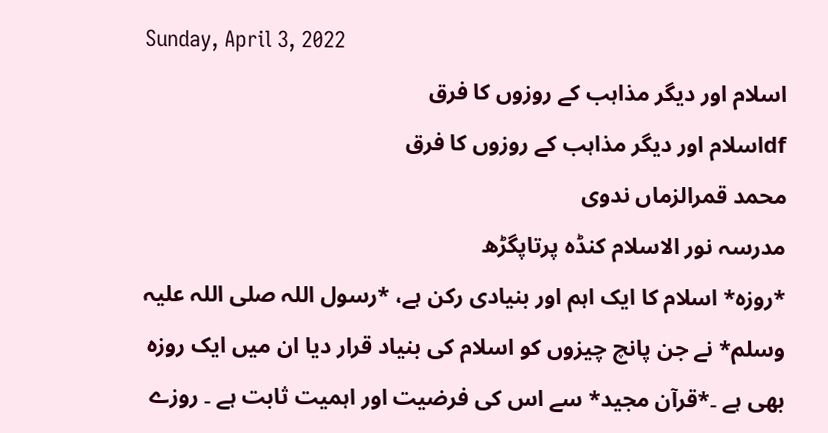Sunday, April 3, 2022
اسلام اور دیگر مذاہب کے روزوں کا فرق
dfاسلام اور دیگر مذاہب کے روزوں کا فرق
محمد قمرالزماں ندوی
مدرسہ نور الاسلام کنڈہ پرتاپگڑھ
*روزہ* اسلام کا ایک اہم اور بنیادی رکن ہے، *رسول اللہ صلی اللہ علیہ وسلم* نے جن پانچ چیزوں کو اسلام کی بنیاد قرار دیا ان میں ایک روزہ بھی ہے ۔*قرآن مجید* سے اس کی فرضیت اور اہمیت ثابت ہے ۔ روزے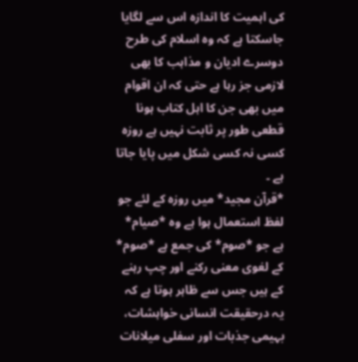کی اہمیت کا اندازہ اس سے لگایا جاسکتا ہے کہ وہ اسلام کی طرح دوسرے ادیان و مذاہب کا بھی لازمی جز رہا ہے حتی کہ ان اقوام میں بھی جن کا اہل کتاب ہونا قطعی طور پر ثابت نہیں ہے روزہ کسی نہ کسی شکل میں پایا جاتا ہے ۔
*قرآن مجید* میں روزہ کے لئے جو لفظ استعمال ہوا ہے وہ *صیام* ہے جو *صوم* کی جمع ہے *صوم* کے لغوی معنی رکنے اور چپ رہنے کے ہیں جس سے ظاہر ہوتا ہے کہ یہ درحقیقت انسانی خواہشات، بہیمی جذبات اور سفلی میلانات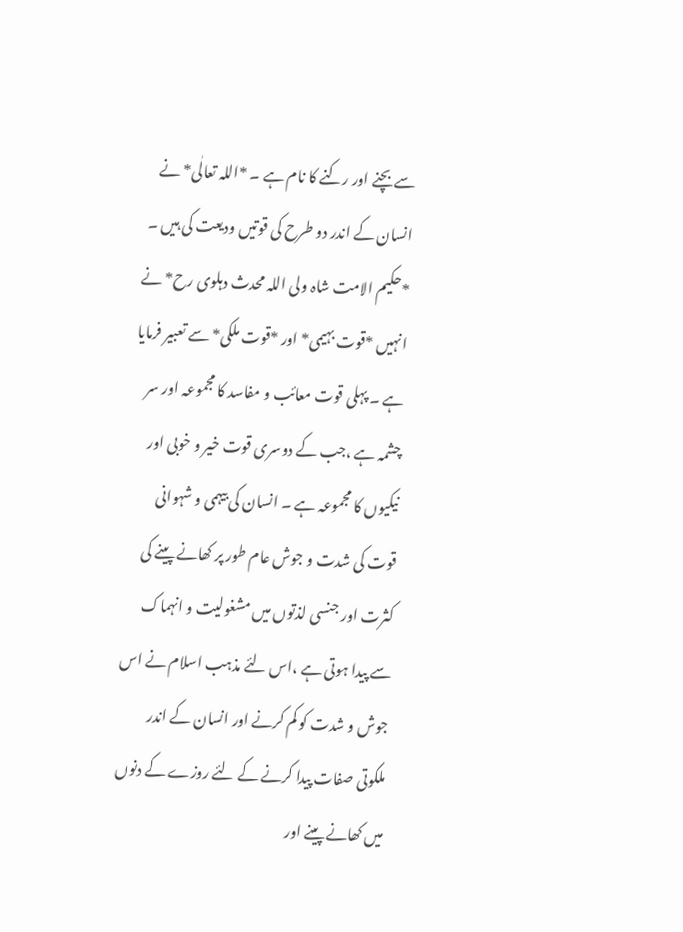سے بچنے اور رکنے کا نام ہے ۔ *اللہ تعالٰی* نے انسان کے اندر دو طرح کی قوتیں ودیعت کی ہیں ۔ *حکیم الامت شاہ ولی اللہ محدث دہلوی رح* نے انہیں *قوت بہیمی* اور *قوت ملکی* سے تعبیر فرمایا ہے ۔ پہلی قوت معائب و مفاسد کا مجموعہ اور سر چشمہ ہے ،جب کے دوسری قوت خیر و خوبی اور نیکیوں کا مجموعہ ہے ۔ انسان کی بیہمی و شہوانی قوت کی شدت و جوش عام طور پر کھانے پینے کی کثرت اور جنسی لذتوں میں مشغولیت و انہماک سے پیدا ہوتی ہے ،اس لئے مذہب اسلام نے اس جوش و شدت کو کم کرنے اور انسان کے اندر ملکوتی صفات پیدا کرنے کے لئے روزے کے دنوں میں کھانے پینے اور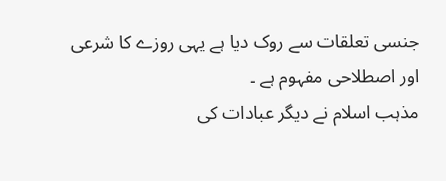جنسی تعلقات سے روک دیا ہے یہی روزے کا شرعی اور اصطلاحی مفہوم ہے ۔
مذہب اسلام نے دیگر عبادات کی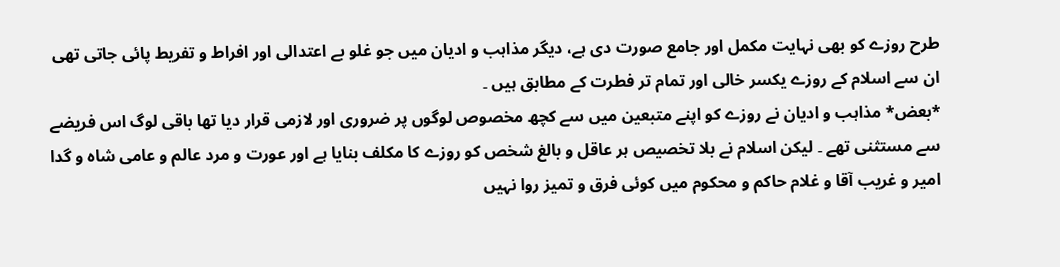طرح روزے کو بھی نہایت مکمل اور جامع صورت دی ہے، دیگر مذاہب و ادیان میں جو غلو بے اعتدالی اور افراط و تفریط پائی جاتی تھی ان سے اسلام کے روزے یکسر خالی اور تمام تر فطرت کے مطابق ہیں ۔
*بعض* مذاہب و ادیان نے روزے کو اپنے متبعین میں سے کچھ مخصوص لوگوں پر ضروری اور لازمی قرار دیا تھا باقی لوگ اس فریضے سے مستثنی تھے ۔ لیکن اسلام نے بلا تخصیص ہر عاقل و بالغ شخص کو روزے کا مکلف بنایا ہے اور عورت و مرد عالم و عامی شاہ و گدا امیر و غریب آقا و غلام حاکم و محکوم میں کوئی فرق و تمیز روا نہیں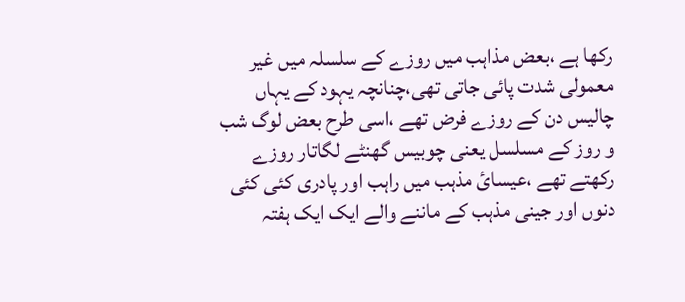رکھا ہے ،بعض مذاہب میں روزے کے سلسلہ میں غیر معمولی شدت پائی جاتی تھی،چنانچہ یہود کے یہاں چالیس دن کے روزے فرض تھے ،اسی طرح بعض لوگ شب و روز کے مسلسل یعنی چوبیس گھنٹے لگاتار روزے رکھتے تھے ،عیسائ مذہب میں راہب اور پادری کئی کئی دنوں اور جینی مذہب کے ماننے والے ایک ایک ہفتہ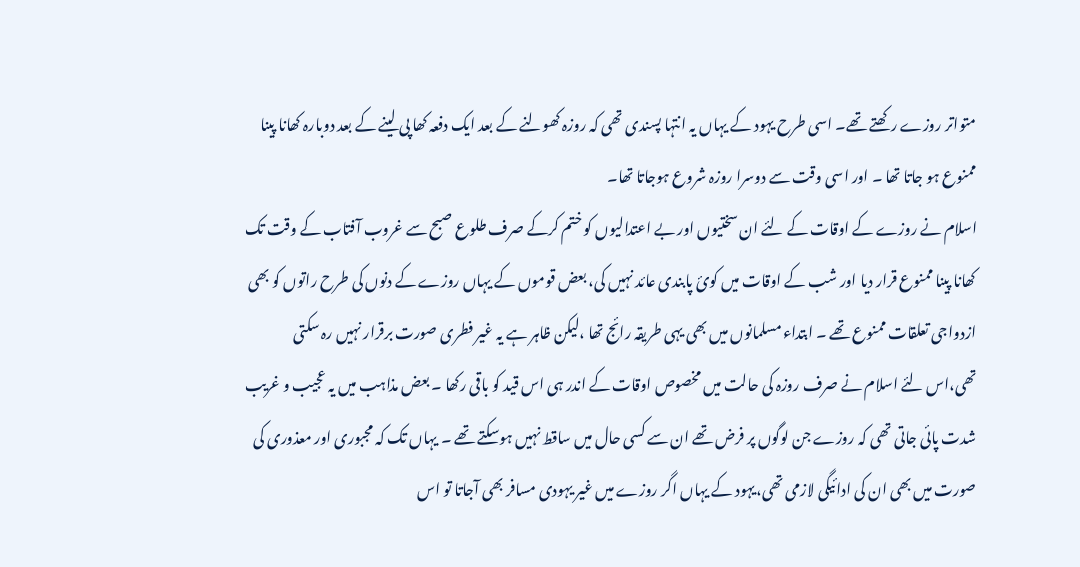متواتر روزے رکھتے تھے۔ اسی طرح یہود کے یہاں یہ انتہا پسندی تھی کہ روزہ کھولنے کے بعد ایک دفعہ کھا پی لینے کے بعد دوبارہ کھانا پینا ممنوع ہو جاتا تھا ۔ اور اسی وقت سے دوسرا روزہ شروع ہوجاتا تھا۔
اسلام نے روزے کے اوقات کے لئے ان سختیوں اور بے اعتدالیوں کو ختم کرکے صرف طلوع صبح سے غروب آفتاب کے وقت تک کھانا پینا ممنوع قرار دیا اور شب کے اوقات میں کوئ پابندی عائد نہیں کی، بعض قوموں کے یہاں روزے کے دنوں کی طرح راتوں کو بھی ازدواجی تعلقات ممنوع تھے ۔ ابتداء مسلمانوں میں بھی یہی طریقہ رائج تھا ،لیکن ظاہر ہے یہ غیر فطری صورت برقرار نہیں رہ سکتی تھی،اس لئے اسلام نے صرف روزہ کی حالت میں مخصوص اوقات کے اندر ہی اس قید کو باقی رکھا ۔ بعض مذاہب میں یہ عجیب و غریب شدت پائی جاتی تھی کہ روزے جن لوگوں پر فرض تھے ان سے کسی حال میں ساقط نہیں ہوسکتے تھے ۔ یہاں تک کہ مجبوری اور معذوری کی صورت میں بھی ان کی ادائیگی لازمی تھی،یہود کے یہاں اگر روزے میں غیر یہودی مسافر بھی آجاتا تو اس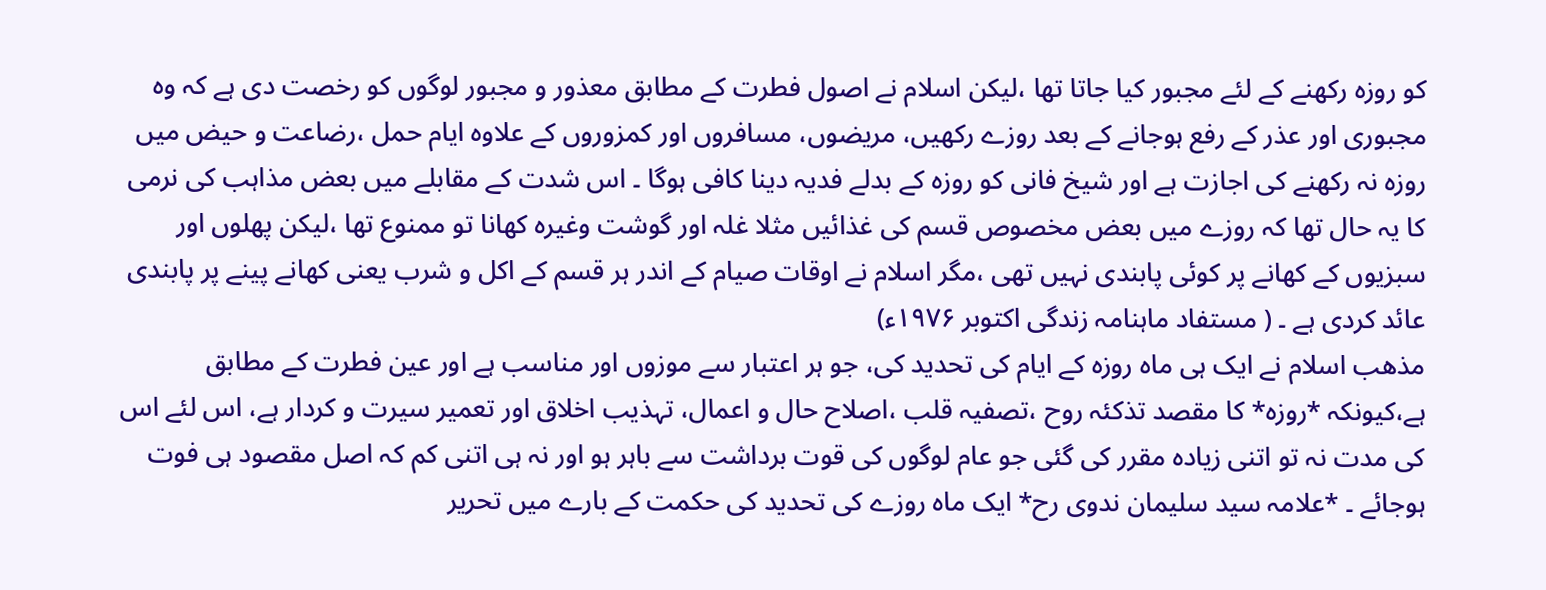کو روزہ رکھنے کے لئے مجبور کیا جاتا تھا ،لیکن اسلام نے اصول فطرت کے مطابق معذور و مجبور لوگوں کو رخصت دی ہے کہ وہ مجبوری اور عذر کے رفع ہوجانے کے بعد روزے رکھیں، مریضوں، مسافروں اور کمزوروں کے علاوہ ایام حمل ،رضاعت و حیض میں روزہ نہ رکھنے کی اجازت ہے اور شیخ فانی کو روزہ کے بدلے فدیہ دینا کافی ہوگا ۔ اس شدت کے مقابلے میں بعض مذاہب کی نرمی کا یہ حال تھا کہ روزے میں بعض مخصوص قسم کی غذائیں مثلا غلہ اور گوشت وغیرہ کھانا تو ممنوع تھا ،لیکن پھلوں اور سبزیوں کے کھانے پر کوئی پابندی نہیں تھی ،مگر اسلام نے اوقات صیام کے اندر ہر قسم کے اکل و شرب یعنی کھانے پینے پر پابندی عائد کردی ہے ۔ ( مستفاد ماہنامہ زندگی اکتوبر ۱۹۷۶ء)
مذھب اسلام نے ایک ہی ماہ روزہ کے ایام کی تحدید کی، جو ہر اعتبار سے موزوں اور مناسب ہے اور عین فطرت کے مطابق ہے،کیونکہ *روزہ* کا مقصد تذکئہ روح ،تصفیہ قلب ،اصلاح حال و اعمال، تہذیب اخلاق اور تعمیر سیرت و کردار ہے، اس لئے اس کی مدت نہ تو اتنی زیادہ مقرر کی گئی جو عام لوگوں کی قوت برداشت سے باہر ہو اور نہ ہی اتنی کم کہ اصل مقصود ہی فوت ہوجائے ۔ *علامہ سید سلیمان ندوی رح* ایک ماہ روزے کی تحدید کی حکمت کے بارے میں تحریر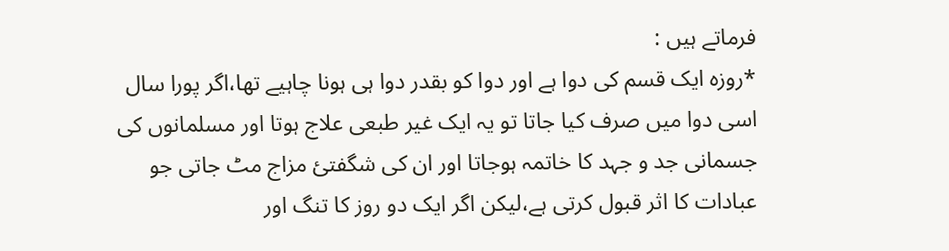فرماتے ہیں :
*روزہ ایک قسم کی دوا ہے اور دوا کو بقدر دوا ہی ہونا چاہیے تھا،اگر پورا سال اسی دوا میں صرف کیا جاتا تو یہ ایک غیر طبعی علاج ہوتا اور مسلمانوں کی جسمانی جد و جہد کا خاتمہ ہوجاتا اور ان کی شگفتئ مزاج مٹ جاتی جو عبادات کا اثر قبول کرتی ہے،لیکن اگر ایک دو روز کا تنگ اور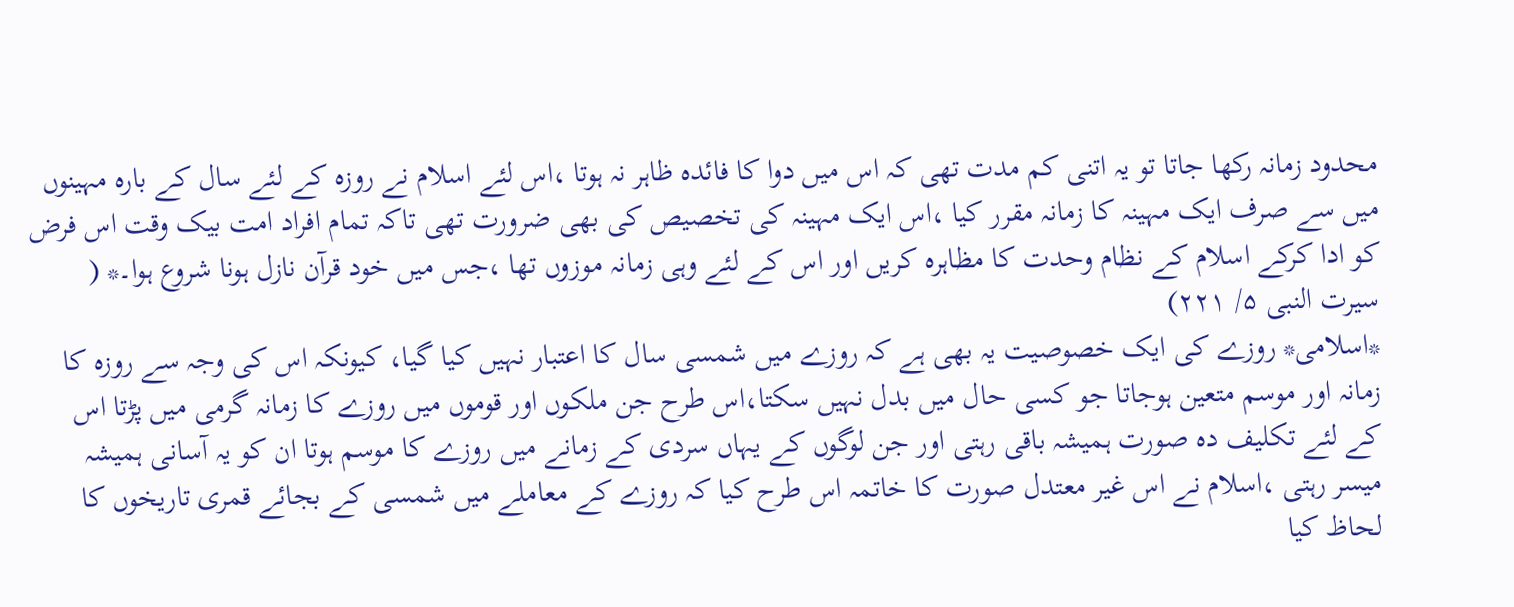محدود زمانہ رکھا جاتا تو یہ اتنی کم مدت تھی کہ اس میں دوا کا فائدہ ظاہر نہ ہوتا ،اس لئے اسلام نے روزہ کے لئے سال کے بارہ مہینوں میں سے صرف ایک مہینہ کا زمانہ مقرر کیا ،اس ایک مہینہ کی تخصیص کی بھی ضرورت تھی تاکہ تمام افراد امت بیک وقت اس فرض کو ادا کرکے اسلام کے نظام وحدت کا مظاہرہ کریں اور اس کے لئے وہی زمانہ موزوں تھا ،جس میں خود قرآن نازل ہونا شروع ہوا۔* ( سیرت النبی ۵/ ۲۲۱)
*اسلامی* روزے کی ایک خصوصیت یہ بھی ہے کہ روزے میں شمسی سال کا اعتبار نہیں کیا گیا، کیونکہ اس کی وجہ سے روزہ کا زمانہ اور موسم متعین ہوجاتا جو کسی حال میں بدل نہیں سکتا،اس طرح جن ملکوں اور قوموں میں روزے کا زمانہ گرمی میں پڑتا اس کے لئے تکلیف دہ صورت ہمیشہ باقی رہتی اور جن لوگوں کے یہاں سردی کے زمانے میں روزے کا موسم ہوتا ان کو یہ آسانی ہمیشہ میسر رہتی ،اسلام نے اس غیر معتدل صورت کا خاتمہ اس طرح کیا کہ روزے کے معاملے میں شمسی کے بجائے قمری تاریخوں کا لحاظ کیا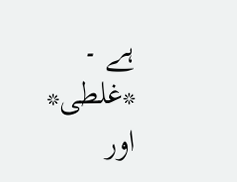ہے ۔
*غلطی* اور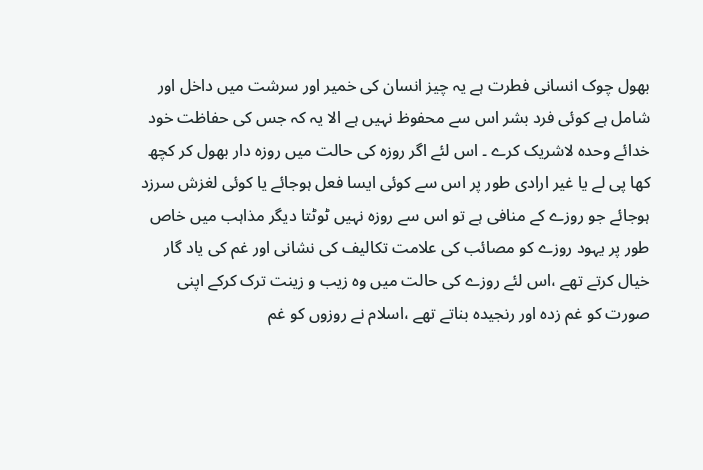بھول چوک انسانی فطرت ہے یہ چیز انسان کی خمیر اور سرشت میں داخل اور شامل ہے کوئی فرد بشر اس سے محفوظ نہیں ہے الا یہ کہ جس کی حفاظت خود خدائے وحدہ لاشریک کرے ۔ اس لئے اگر روزہ کی حالت میں روزہ دار بھول کر کچھ کھا پی لے یا غیر ارادی طور پر اس سے کوئی ایسا فعل ہوجائے یا کوئی لغزش سرزد ہوجائے جو روزے کے منافی ہے تو اس سے روزہ نہیں ٹوٹتا دیگر مذاہب میں خاص طور پر یہود روزے کو مصائب کی علامت تکالیف کی نشانی اور غم کی یاد گار خیال کرتے تھے ،اس لئے روزے کی حالت میں وہ زیب و زینت ترک کرکے اپنی صورت کو غم زدہ اور رنجیدہ بناتے تھے ،اسلام نے روزوں کو غم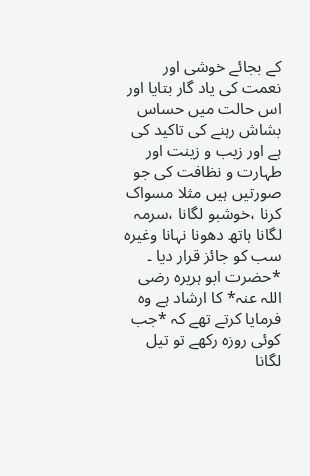کے بجائے خوشی اور نعمت کی یاد گار بتایا اور اس حالت میں حساس بشاش رہنے کی تاکید کی ہے اور زیب و زینت اور طہارت و نظافت کی جو صورتیں ہیں مثلا مسواک کرنا ،خوشبو لگانا ،سرمہ لگانا ہاتھ دھونا نہانا وغیرہ سب کو جائز قرار دیا ۔ *حضرت ابو ہریرہ رضی اللہ عنہ* کا ارشاد ہے وہ فرمایا کرتے تھے کہ *جب کوئی روزہ رکھے تو تیل لگانا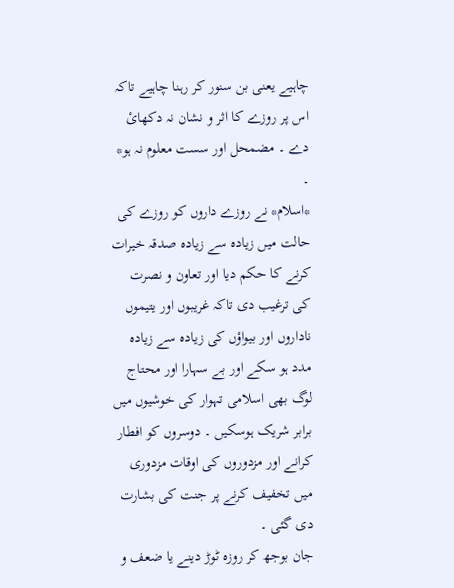چاہیے یعنی بن سنور کر رہنا چاہیے تاکہ اس پر روزے کا اثر و نشان نہ دکھائ دے ۔ مضمحل اور سست معلوم نہ ہو* ۔
*اسلام* نے روزے داروں کو روزے کی حالت میں زیادہ سے زیادہ صدقہ خیرات کرنے کا حکم دیا اور تعاون و نصرت کی ترغیب دی تاکہ غریبوں اور یتیموں ناداروں اور بیواؤں کی زیادہ سے زیادہ مدد ہو سکے اور بے سہارا اور محتاج لوگ بھی اسلامی تہوار کی خوشیوں میں برابر شریک ہوسکیں ۔ دوسروں کو افطار کرانے اور مزدوروں کی اوقات مزدوری میں تخفیف کرنے پر جنت کی بشارت دی گئی ۔
جان بوجھ کر روزہ ٹوڑ دینے یا ضعف و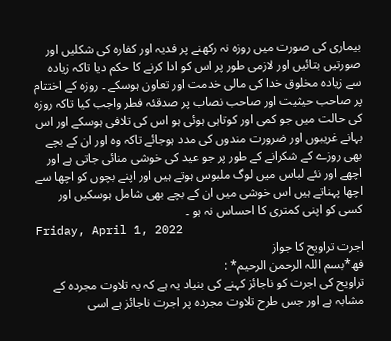بیماری کی صورت میں روزہ نہ رکھنے پر فدیہ اور کفارہ کی شکلیں اور صورتیں بتائیں اور لازمی طور پر اس کو ادا کرنے کا حکم دیا تاکہ زیادہ سے زیادہ مخلوق خدا کی مالی خدمت اور تعاون ہوسکے ۔ روزہ کے اختتام پر صاحب حیثیت اور صاحب نصاب پر صدقئہ فطر واجب کیا تاکہ روزہ کی حالت میں جو کمی اور کوتاہی ہوئی ہو اس کی تلافی ہوسکے اور اس بہانے غریبوں اور ضرورت مندوں کی مدد ہوجائے تاکہ وہ اور ان کے بچے بھی روزے کے شکرانے کے طور پر جو عید کی خوشی منائی جاتی ہے اور اچھے اور نئے لباس میں لوگ ملبوس ہوتے ہیں اور اپنے بچوں کو اچھا سے اچھا پہناتے ہیں اس خوشی میں ان کے بچے بھی شامل ہوسکیں اور کسی کو اپنی کمتری کا احساس نہ ہو ۔
Friday, April 1, 2022
اجرت تراویح کا جواز
فھ*بسم اللہ الرحمن الرحیم* :
تراویح کی اجرت کو ناجائز کہنے کی بنیاد یہ ہے کہ یہ تلاوت مجردہ کے مشابہ ہے اور جس طرح تلاوت مجردہ پر اجرت ناجائز ہے اسی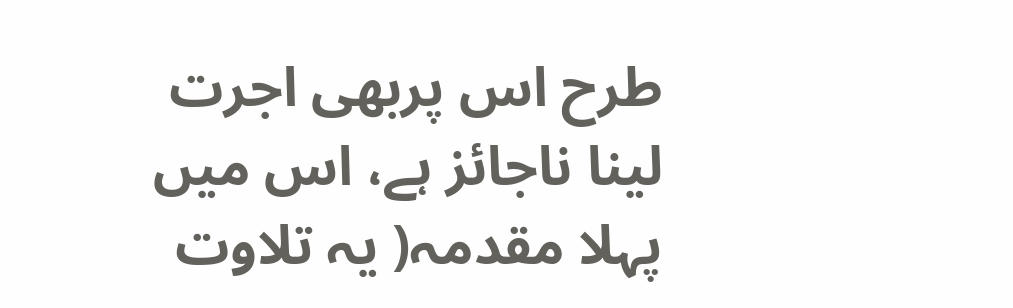طرح اس پربھی اجرت لینا ناجائز ہے، اس میں پہلا مقدمہ( یہ تلاوت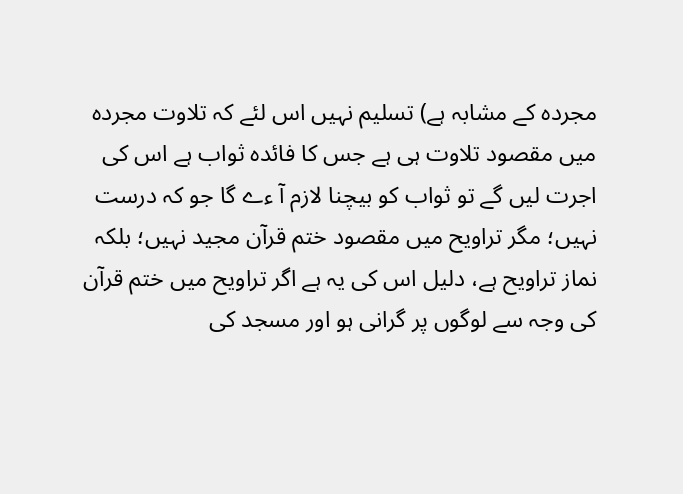مجردہ کے مشابہ ہے) تسلیم نہیں اس لئے کہ تلاوت مجردہ میں مقصود تلاوت ہی ہے جس کا فائدہ ثواب ہے اس کی اجرت لیں گے تو ثواب کو بیچنا لازم آ ءے گا جو کہ درست نہیں؛ مگر تراویح میں مقصود ختم قرآن مجید نہیں؛ بلکہ نماز تراویح ہے، دلیل اس کی یہ ہے اگر تراویح میں ختم قرآن کی وجہ سے لوگوں پر گرانی ہو اور مسجد کی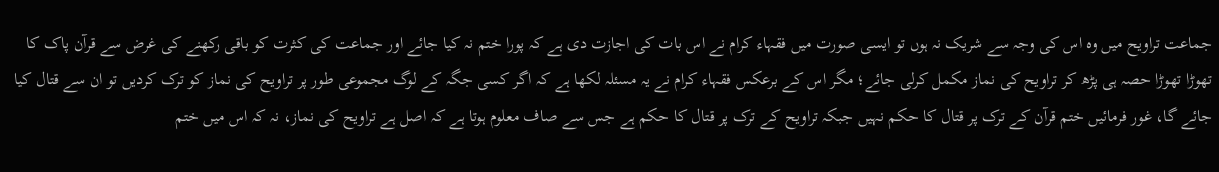جماعت تراویح میں وہ اس کی وجہ سے شریک نہ ہوں تو ایسی صورت میں فقہاء کرام نے اس بات کی اجازت دی ہے کہ پورا ختم نہ کیا جائے اور جماعت کی کثرت کو باقی رکھنے کی غرض سے قرآن پاک کا تھوڑا تھوڑا حصہ ہی پڑھ کر تراویح کی نماز مکمل کرلی جائے؛ مگر اس کے برعکس فقہاء کرام نے یہ مسئلہ لکھا ہے کہ اگر کسی جگہ کے لوگ مجموعی طور پر تراویح کی نماز کو ترک کردیں تو ان سے قتال کیا جائے گا، غور فرمائیں ختم قرآن کے ترک پر قتال کا حکم نہیں جبکہ تراویح کے ترک پر قتال کا حکم ہے جس سے صاف معلوم ہوتا ہے کہ اصل ہے تراویح کی نماز، نہ کہ اس میں ختم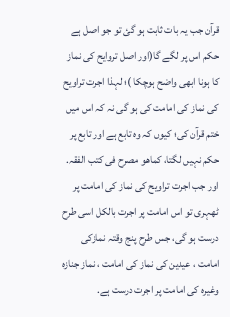قرآن جب یہ بات ثابت ہو گئ تو جو اصل ہے حکم اس پر لگے گا(اور اصل تروایح کی نماز کا ہونا ابھی واضح ہوچکا )؛ لہذا اجرت تراویح کی نماز کی امامت کی ہو گی نہ کہ اس میں ختم قرآن کی؛ کیوں کہ وہ تابع ہے اور تابع پر حکم نہیں لگتا، کماهو مصرح فی کتب الفقہ. اور جب اجرت تراویح کی نماز کی امامت پر ٹھہری تو اس امامت پر اجرت بالکل اسی طرح درست ہو گی، جس طرح پنج وقتہ نمازکی امامت ، عیدین کی نماز کی امامت ، نماز جنازہ وغیرہ کی امامت پر اجرت درست ہے.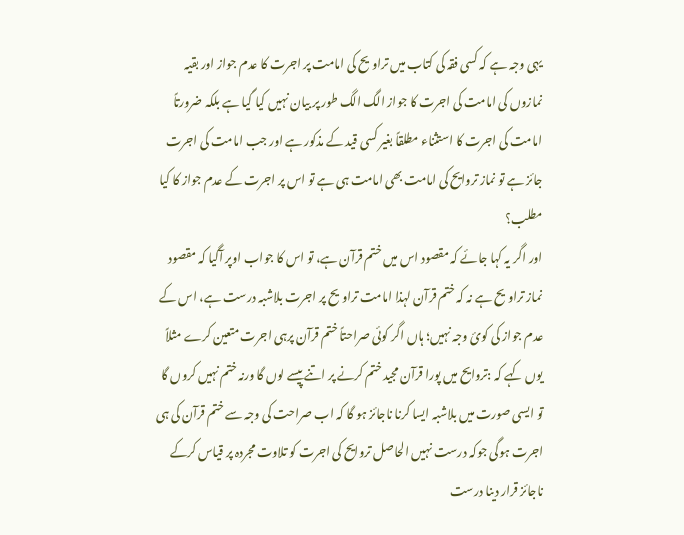یہی وجہ ہے کہ کسی فقہ کی کتاب میں تراویح کی امامت پر اجرت کا عدم جواز اور بقیہ نمازوں کی امامت کی اجرت کا جواز الگ الگ طور پر بیان نہیں کیا گیا ہے بلکہ ضرورتاً امامت کی اجرت کا استثناء مطلقاً بغیر کسی قید کے مذکور ہے اور جب امامت کی اجرت جائز ہے تو نماز تروایح کی امامت بھی امامت ہی ہے تو اس پر اجرت کے عدم جواز کا کیا مطلب؟
اور اگر یہ کہا جائے کہ مقصود اس میں ختم قرآن ہے، تو اس کا جواب اوپر آگیا کہ مقصود نماز تراویح ہے نہ کہ ختم قرآن لہذا امامت تراویح پر اجرت بلاشبہ درست ہے، اس کے عدم جواز کی کوئ وجہ نہیں؛ ہاں اگر کوئی صراحتاً ختم قرآن پرہی اجرت متعین کرے مثلاً یوں کہے کہ :تروایح میں پورا قرآن مجید ختم کرنے پر اتنے پیسے لوں گا ورنہ ختم نہیں کروں گا تو ایسی صورت میں بلاشبہ ایسا کرنا ناجائز ہو گا کہ اب صراحت کی وجہ سے ختم قرآن کی ہی اجرت ہوگی جوکہ درست نہیں الحاصل تروایح کی اجرت کو تلاوت مجردہ پر قیاس کرکے ناجائز قرار دینا درست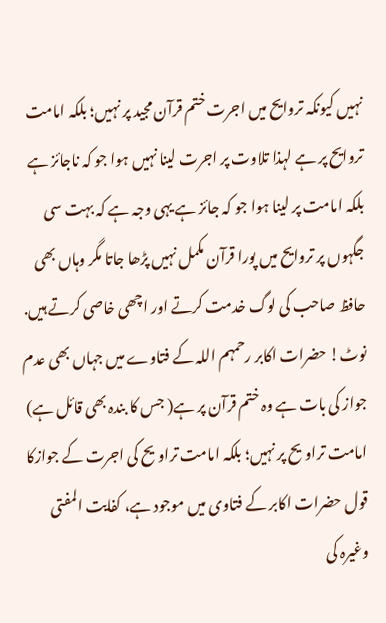نہیں کیونکہ تروایح میں اجرت ختم قرآن مجید پر نہیں؛ بلکہ امامت تروایح پر ہے لہذا تلاوت پر اجرت لینا نہیں ہوا جو کہ ناجائز ہے بلکہ امامت پر لینا ہوا جو کہ جائز ہے یہی وجہ ہے کہ بہت سی جگہوں پر تروایح میں پورا قرآن مکمل نہیں پڑھا جاتا مگر وہاں بھی حافظ صاحب کی لوگ خدمت کرتے اور اچھی خاصی کرتے ہیں. نوٹ! حضرات اکابر رحمہم اللہ کے فتاوے میں جہاں بھی عدم جواز کی بات ہے وہ ختم قرآن پر ہے( جس کا بندہ بھی قائل ہے) امامت تراویح پر نہیں؛ بلکہ امامت تراویح کی اجرت کے جوازکا قول حضرات اکابر کے فتاوی میں موجود ہے، کفایت المفتی وغیرہ کی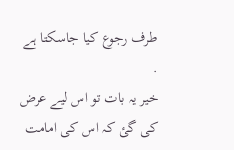طرف رجوع کیا جاسکتا ہے .
خیر یہ بات تو اس لیے عرض کی گئ کہ اس کی امامت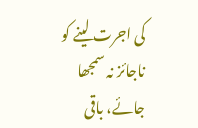کی اجرت لینے کو ناجائز نہ سمجھا جائے، باقی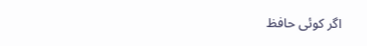اگر کوئی حافظ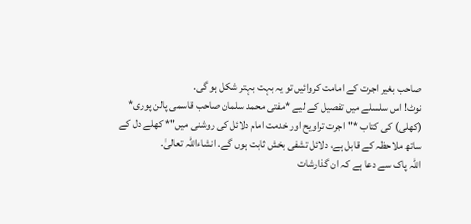صاحب بغیر اجرت کے امامت کروائیں تو یہ بہت بہتر شکل ہو گی.
نوٹ! اس سلسلے میں تفصیل کے لیے *مفتی محمد سلمان صاحب قاسمی پالن پوری* (کھلی) کی کتاب *"اجرت تراویح اور خدمت امام دلائل کی روشنی میں"* کھلے دل کے ساتھ ملاحظہ کے قابل ہے، دلائل تشفی بخش ثابت ہوں گے. انشاءاللہ تعالیٰ.
اللہ پاک سے دعا ہے کہ ان گذارشات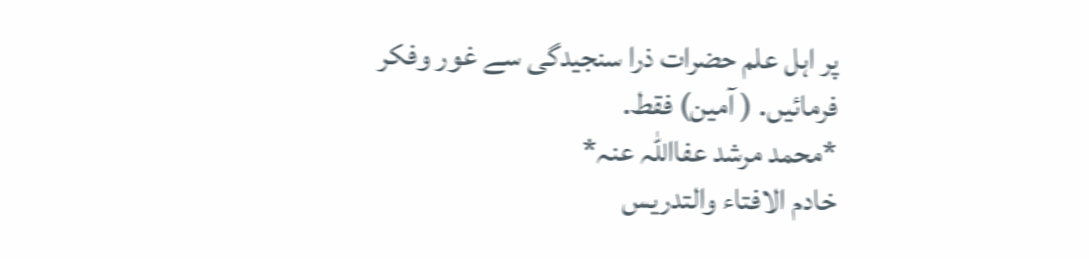پر اہل علم حضرات ذرا سنجیدگی سے غور وفکر فرمائیں. ( آمین) فقط.
*محمد مرشد عفااللہ عنہ*
خادم الافتاء والتدريس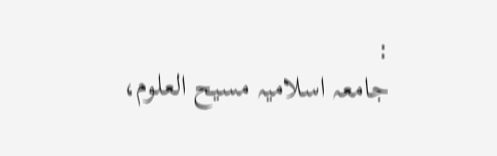:
جامعہ اسلامیہ مسیح العلوم،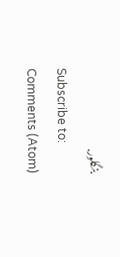بنگلور.
Subscribe to:
Comments (Atom)